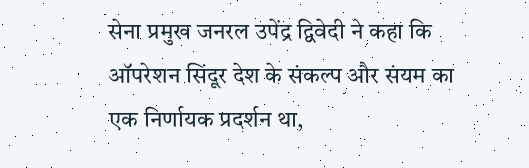सेना प्रमुख जनरल उपेंद्र द्विवेदी ने कहा कि ऑपरेशन सिंदूर देश के संकल्प और संयम का एक निर्णायक प्रदर्शन था,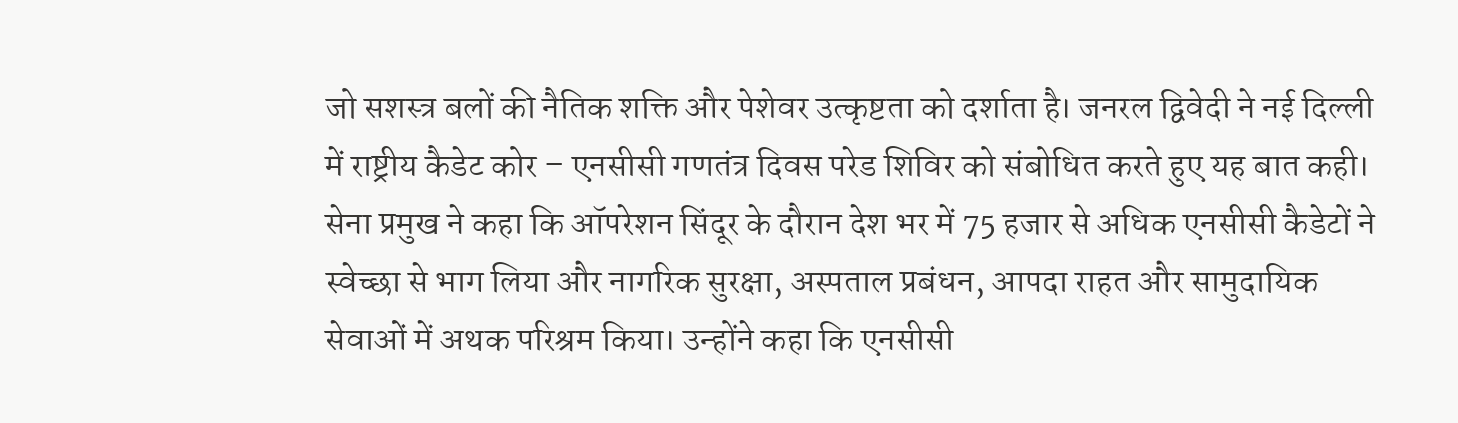जो सशस्त्र बलों की नैतिक शक्ति और पेशेवर उत्कृष्टता को दर्शाता है। जनरल द्विवेदी ने नई दिल्ली में राष्ट्रीय कैडेट कोर – एनसीसी गणतंत्र दिवस परेड शिविर को संबोधित करते हुए यह बात कही।
सेना प्रमुख ने कहा कि ऑपरेशन सिंदूर के दौरान देश भर में 75 हजार से अधिक एनसीसी कैडेटों ने स्वेच्छा से भाग लिया और नागरिक सुरक्षा, अस्पताल प्रबंधन, आपदा राहत और सामुदायिक सेवाओं में अथक परिश्रम किया। उन्होंने कहा कि एनसीसी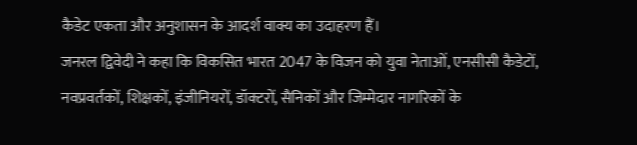कैडेट एकता और अनुशासन के आदर्श वाक्य का उदाहरण हैं।
जनरल द्विवेदी ने कहा कि विकसित भारत 2047 के विजन को युवा नेताओं, एनसीसी कैडेटों, नवप्रवर्तकों, शिक्षकों, इंजीनियरों, डॉक्टरों, सैनिकों और जिम्मेदार नागरिकों के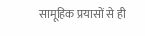सामूहिक प्रयासों से ही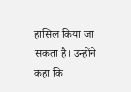हासिल किया जा सकता है। उन्होंने कहा कि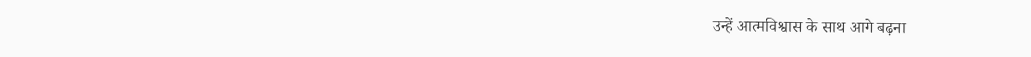उन्हें आत्मविश्वास के साथ आगे बढ़ना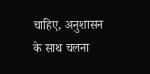चाहिए, अनुशासन के साथ चलना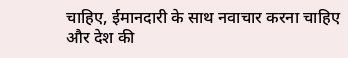चाहिए, ईमानदारी के साथ नवाचार करना चाहिए और देश की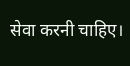सेवा करनी चाहिए।